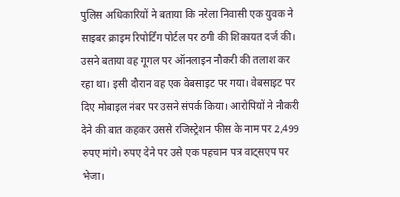पुलिस अधिकारियों ने बताया कि नरेला निवासी एक युवक ने साइबर क्राइम रिपोर्टिंग पोर्टल पर ठगी की शिकायत दर्ज की। उसने बताया वह गूगल पर ऑनलाइन नौकरी की तलाश कर रहा था। इसी दौरान वह एक वेबसाइट पर गया। वेबसाइट पर दिए मोबाइल नंबर पर उसने संपर्क किया। आरोपियों ने नौकरी देने की बात कहकर उससे रजिस्ट्रेशन फीस के नाम पर 2,499 रुपए मांगे। रुपए देने पर उसे एक पहचान पत्र वाट्सएप पर भेजा।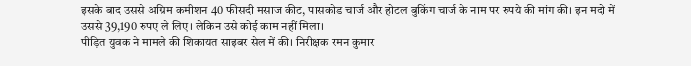इसके बाद उससे अग्रिम कमीशन 40 फीसदी मसाज कीट, पासकोड चार्ज और होटल बुकिंग चार्ज के नाम पर रुपये की मांग की। इन मदो में उससे 39,190 रुपए ले लिए। लेकिन उसे कोई काम नहीं मिला।
पीड़ित युवक ने मामले की शिकायत साइबर सेल में की। निरीक्षक रमन कुमार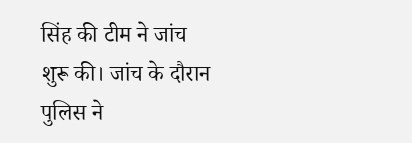सिंह की टीम ने जांच शुरू की। जांच के दौरान पुलिस ने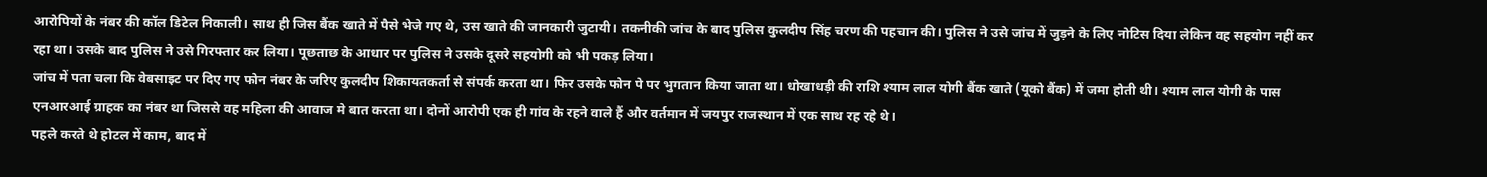आरोपियों के नंबर की कॉल डिटेल निकाली। साथ ही जिस बैंक खाते में पैसे भेजे गए थे, उस खाते की जानकारी जुटायी। तकनीकी जांच के बाद पुलिस कुलदीप सिंह चरण की पहचान की। पुलिस ने उसे जांच में जुड़ने के लिए नोटिस दिया लेकिन वह सहयोग नहीं कर रहा था। उसके बाद पुलिस ने उसे गिरफ्तार कर लिया। पूछताछ के आधार पर पुलिस ने उसके दूसरे सहयोगी को भी पकड़ लिया।
जांच में पता चला कि वेबसाइट पर दिए गए फोन नंबर के जरिए कुलदीप शिकायतकर्ता से संपर्क करता था। फिर उसके फोन पे पर भुगतान किया जाता था। धोखाधड़ी की राशि श्याम लाल योगी बैंक खाते (यूको बैंक) में जमा होती थी। श्याम लाल योगी के पास एनआरआई ग्राहक का नंबर था जिससे वह महिला की आवाज मे बात करता था। दोनों आरोपी एक ही गांव के रहने वाले हैं और वर्तमान में जयपुर राजस्थान में एक साथ रह रहे थे।
पहले करते थे होटल में काम, बाद में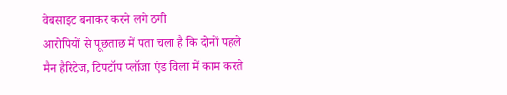वेबसाइट बनाकर करने लगे ठगी
आरोपियों से पूछताछ में पता चला है कि दोनों पहले मैन हैरिटेज, टिपटॉप प्लॉजा एंड विला में काम करते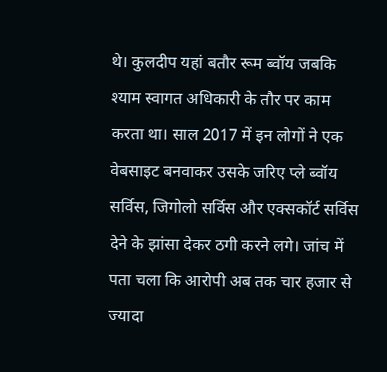थे। कुलदीप यहां बतौर रूम ब्वॉय जबकि श्याम स्वागत अधिकारी के तौर पर काम करता था। साल 2017 में इन लोगों ने एक वेबसाइट बनवाकर उसके जरिए प्ले ब्वॉय सर्विस, जिगोलो सर्विस और एक्सकॉर्ट सर्विस देने के झांसा देकर ठगी करने लगे। जांच में पता चला कि आरोपी अब तक चार हजार से ज्यादा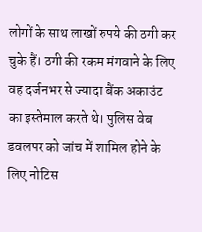लोगों के साथ लाखों रुपये की ठगी कर चुके हैं। ठगी की रकम मंगवाने के लिए वह दर्जनभर से ज्यादा बैंक अकाउंट का इस्तेमाल करते थे। पुलिस वेब डवलपर को जांच में शामिल होने के लिए नोटिस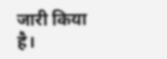जारी किया है।